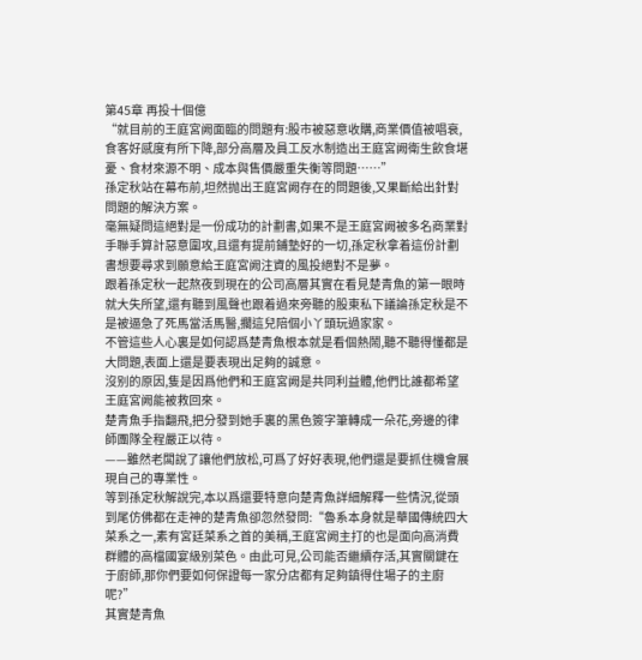第45章 再投十個億
“就目前的王庭宮阙面臨的問題有:股市被惡意收購,商業價值被唱衰,食客好感度有所下降,部分高層及員工反水制造出王庭宮阙衛生飲食堪憂、食材來源不明、成本與售價嚴重失衡等問題……”
孫定秋站在幕布前,坦然抛出王庭宮阙存在的問題後,又果斷給出針對問題的解決方案。
毫無疑問這絕對是一份成功的計劃書,如果不是王庭宮阙被多名商業對手聯手算計惡意圍攻,且還有提前鋪墊好的一切,孫定秋拿着這份計劃書想要尋求到願意給王庭宮阙注資的風投絕對不是夢。
跟着孫定秋一起熬夜到現在的公司高層其實在看見楚青魚的第一眼時就大失所望,還有聽到風聲也跟着過來旁聽的股東私下議論孫定秋是不是被逼急了死馬當活馬醫,擱這兒陪個小丫頭玩過家家。
不管這些人心裏是如何認爲楚青魚根本就是看個熱鬧,聽不聽得懂都是大問題,表面上還是要表現出足夠的誠意。
沒别的原因,隻是因爲他們和王庭宮阙是共同利益體,他們比誰都希望王庭宮阙能被救回來。
楚青魚手指翻飛,把分發到她手裏的黑色簽字筆轉成一朵花,旁邊的律師團隊全程嚴正以待。
——雖然老闆說了讓他們放松,可爲了好好表現,他們還是要抓住機會展現自己的專業性。
等到孫定秋解說完,本以爲還要特意向楚青魚詳細解釋一些情況,從頭到尾仿佛都在走神的楚青魚卻忽然發問:“魯系本身就是華國傳統四大菜系之一,素有宮廷菜系之首的美稱,王庭宮阙主打的也是面向高消費群體的高檔國宴級别菜色。由此可見,公司能否繼續存活,其實關鍵在于廚師,那你們要如何保證每一家分店都有足夠鎮得住場子的主廚呢?”
其實楚青魚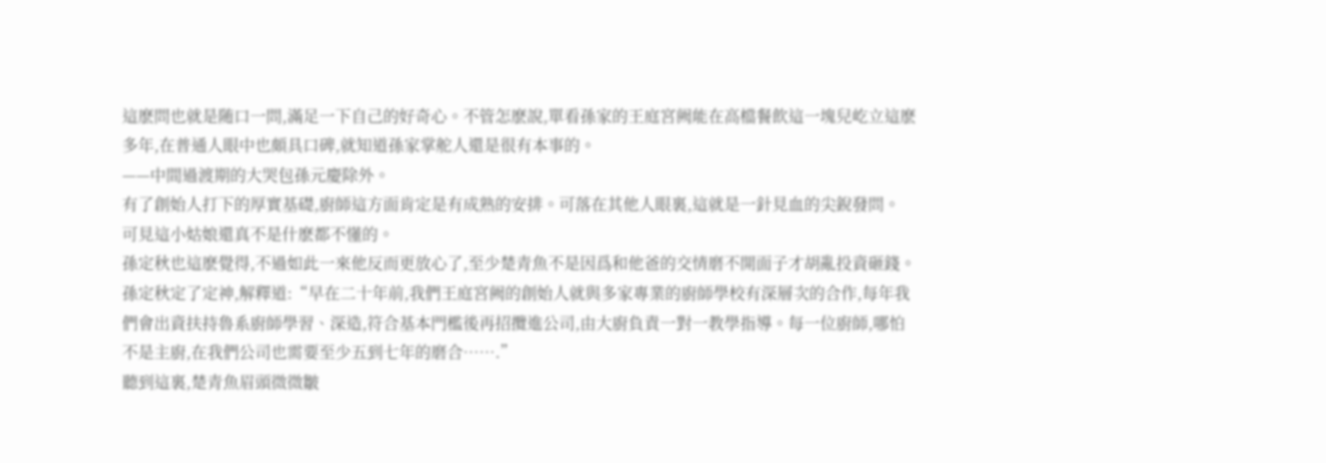這麽問也就是随口一問,滿足一下自己的好奇心。不管怎麽說,單看孫家的王庭宮阙能在高檔餐飲這一塊兒屹立這麽多年,在普通人眼中也頗具口碑,就知道孫家掌舵人還是很有本事的。
——中間過渡期的大哭包孫元慶除外。
有了創始人打下的厚實基礎,廚師這方面肯定是有成熟的安排。可落在其他人眼裏,這就是一針見血的尖銳發問。
可見這小姑娘還真不是什麽都不懂的。
孫定秋也這麽覺得,不過如此一來他反而更放心了,至少楚青魚不是因爲和他爸的交情磨不開面子才胡亂投資砸錢。
孫定秋定了定神,解釋道:“早在二十年前,我們王庭宮阙的創始人就與多家專業的廚師學校有深層次的合作,每年我們會出資扶持魯系廚師學習、深造,符合基本門檻後再招攬進公司,由大廚負責一對一教學指導。每一位廚師,哪怕不是主廚,在我們公司也需要至少五到七年的磨合…….”
聽到這裏,楚青魚眉頭微微皺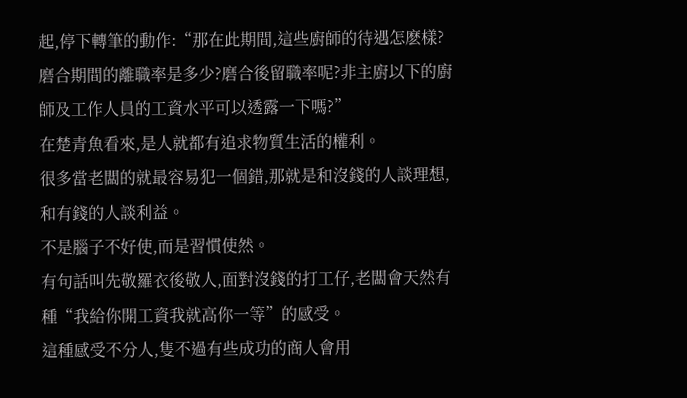起,停下轉筆的動作:“那在此期間,這些廚師的待遇怎麽樣?磨合期間的離職率是多少?磨合後留職率呢?非主廚以下的廚師及工作人員的工資水平可以透露一下嗎?”
在楚青魚看來,是人就都有追求物質生活的權利。
很多當老闆的就最容易犯一個錯,那就是和沒錢的人談理想,和有錢的人談利益。
不是腦子不好使,而是習慣使然。
有句話叫先敬羅衣後敬人,面對沒錢的打工仔,老闆會天然有種“我給你開工資我就高你一等”的感受。
這種感受不分人,隻不過有些成功的商人會用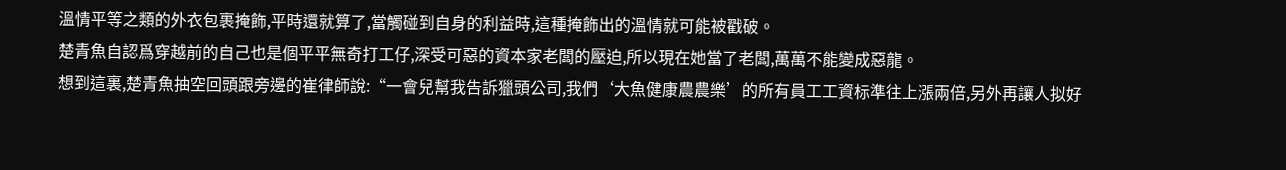溫情平等之類的外衣包裹掩飾,平時還就算了,當觸碰到自身的利益時,這種掩飾出的溫情就可能被戳破。
楚青魚自認爲穿越前的自己也是個平平無奇打工仔,深受可惡的資本家老闆的壓迫,所以現在她當了老闆,萬萬不能變成惡龍。
想到這裏,楚青魚抽空回頭跟旁邊的崔律師說:“一會兒幫我告訴獵頭公司,我們‘大魚健康農農樂’的所有員工工資标準往上漲兩倍,另外再讓人拟好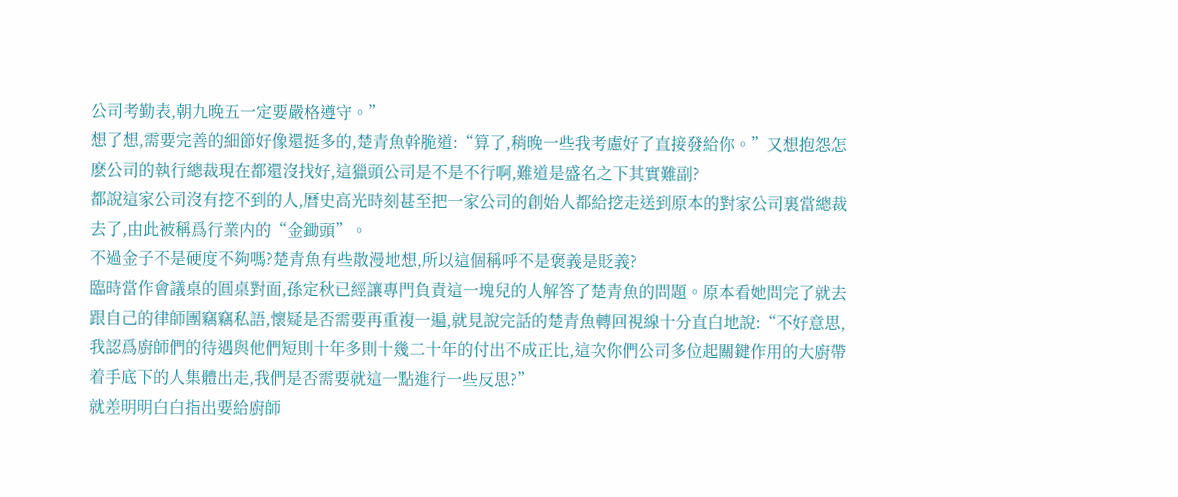公司考勤表,朝九晚五一定要嚴格遵守。”
想了想,需要完善的細節好像還挺多的,楚青魚幹脆道:“算了,稍晚一些我考慮好了直接發給你。”又想抱怨怎麽公司的執行總裁現在都還沒找好,這獵頭公司是不是不行啊,難道是盛名之下其實難副?
都說這家公司沒有挖不到的人,曆史高光時刻甚至把一家公司的創始人都給挖走送到原本的對家公司裏當總裁去了,由此被稱爲行業内的“金鋤頭”。
不過金子不是硬度不夠嗎?楚青魚有些散漫地想,所以這個稱呼不是褒義是貶義?
臨時當作會議桌的圓桌對面,孫定秋已經讓專門負責這一塊兒的人解答了楚青魚的問題。原本看她問完了就去跟自己的律師團竊竊私語,懷疑是否需要再重複一遍,就見說完話的楚青魚轉回視線十分直白地說:“不好意思,我認爲廚師們的待遇與他們短則十年多則十幾二十年的付出不成正比,這次你們公司多位起關鍵作用的大廚帶着手底下的人集體出走,我們是否需要就這一點進行一些反思?”
就差明明白白指出要給廚師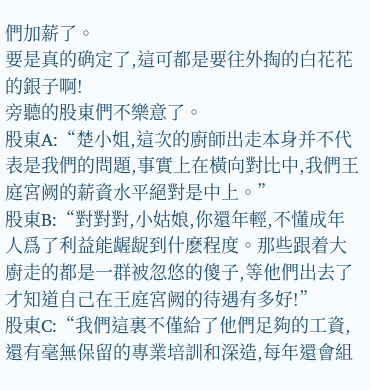們加薪了。
要是真的确定了,這可都是要往外掏的白花花的銀子啊!
旁聽的股東們不樂意了。
股東A:“楚小姐,這次的廚師出走本身并不代表是我們的問題,事實上在橫向對比中,我們王庭宮阙的薪資水平絕對是中上。”
股東B:“對對對,小姑娘,你還年輕,不懂成年人爲了利益能龌龊到什麽程度。那些跟着大廚走的都是一群被忽悠的傻子,等他們出去了才知道自己在王庭宮阙的待遇有多好!”
股東C:“我們這裏不僅給了他們足夠的工資,還有毫無保留的專業培訓和深造,每年還會組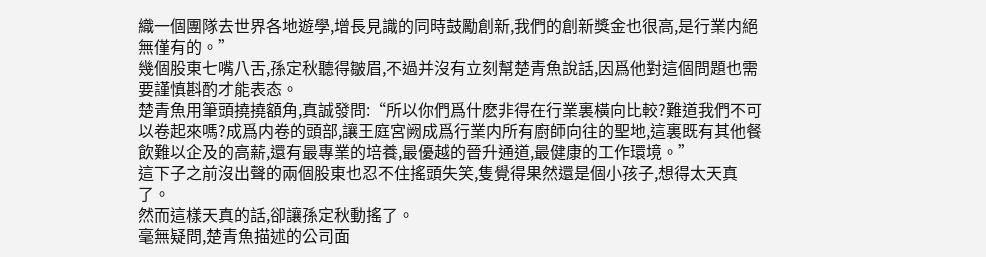織一個團隊去世界各地遊學,增長見識的同時鼓勵創新,我們的創新獎金也很高,是行業内絕無僅有的。”
幾個股東七嘴八舌,孫定秋聽得皺眉,不過并沒有立刻幫楚青魚說話,因爲他對這個問題也需要謹慎斟酌才能表态。
楚青魚用筆頭撓撓額角,真誠發問:“所以你們爲什麽非得在行業裏橫向比較?難道我們不可以卷起來嗎?成爲内卷的頭部,讓王庭宮阙成爲行業内所有廚師向往的聖地,這裏既有其他餐飲難以企及的高薪,還有最專業的培養,最優越的晉升通道,最健康的工作環境。”
這下子之前沒出聲的兩個股東也忍不住搖頭失笑,隻覺得果然還是個小孩子,想得太天真了。
然而這樣天真的話,卻讓孫定秋動搖了。
毫無疑問,楚青魚描述的公司面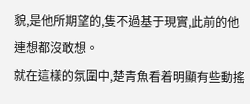貌,是他所期望的,隻不過基于現實,此前的他連想都沒敢想。
就在這樣的氛圍中,楚青魚看着明顯有些動搖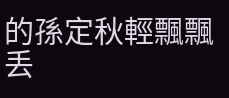的孫定秋輕飄飄丢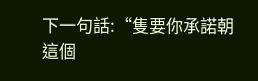下一句話:“隻要你承諾朝這個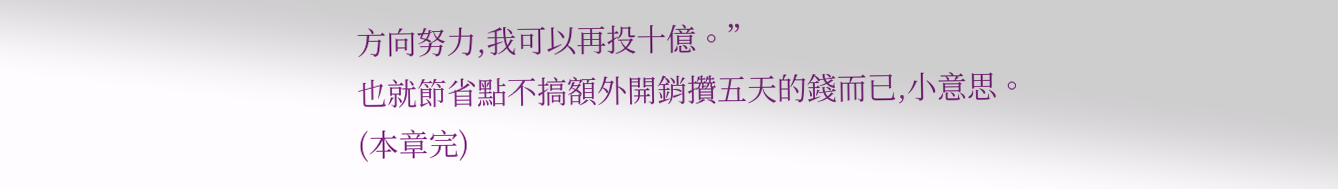方向努力,我可以再投十億。”
也就節省點不搞額外開銷攢五天的錢而已,小意思。
(本章完)